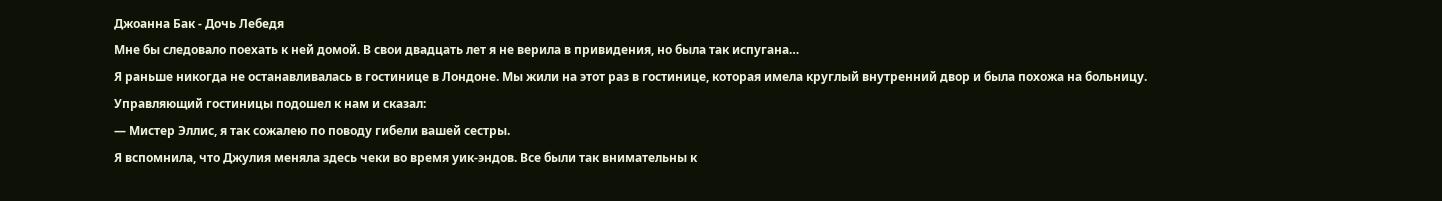Джоанна Бак - Дочь Лебедя
Мне бы следовало поехать к ней домой. В свои двадцать лет я не верила в привидения, но была так испугана…
Я раньше никогда не останавливалась в гостинице в Лондоне. Мы жили на этот раз в гостинице, которая имела круглый внутренний двор и была похожа на больницу. Управляющий гостиницы подошел к нам и сказал:
— Мистер Эллис, я так сожалею по поводу гибели вашей сестры.
Я вспомнила, что Джулия меняла здесь чеки во время уик-эндов. Все были так внимательны к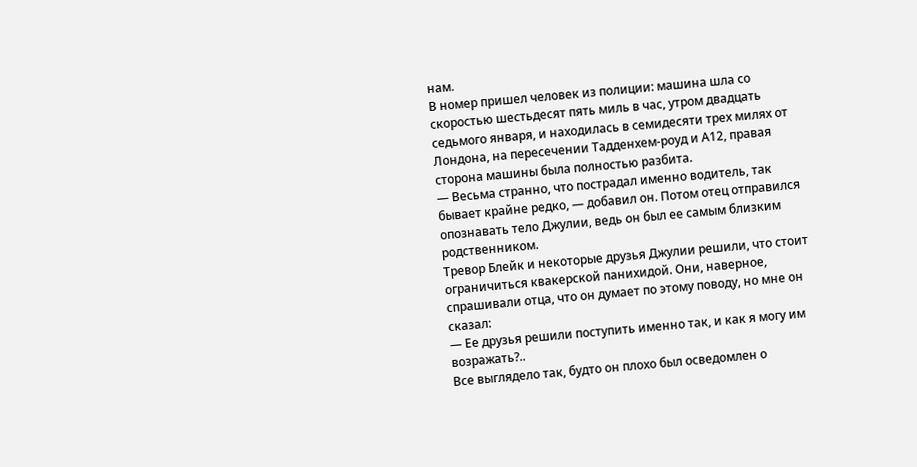нам.
В номер пришел человек из полиции: машина шла со скоростью шестьдесят пять миль в час, утром двадцать седьмого января, и находилась в семидесяти трех милях от Лондона, на пересечении Тадденхем-роуд и А12, правая сторона машины была полностью разбита.
— Весьма странно, что пострадал именно водитель, так бывает крайне редко, — добавил он. Потом отец отправился опознавать тело Джулии, ведь он был ее самым близким родственником.
Тревор Блейк и некоторые друзья Джулии решили, что стоит ограничиться квакерской панихидой. Они, наверное, спрашивали отца, что он думает по этому поводу, но мне он сказал:
— Ее друзья решили поступить именно так, и как я могу им возражать?..
Все выглядело так, будто он плохо был осведомлен о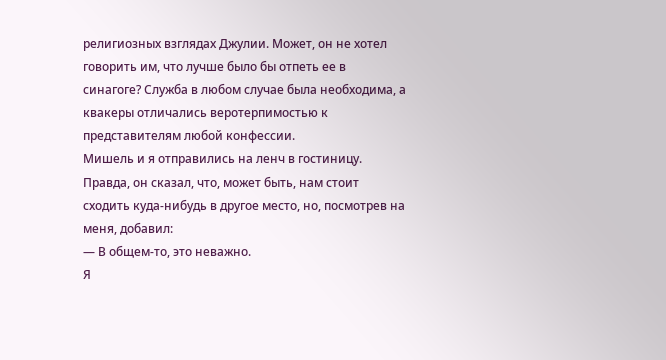религиозных взглядах Джулии. Может, он не хотел говорить им, что лучше было бы отпеть ее в синагоге? Служба в любом случае была необходима, а квакеры отличались веротерпимостью к представителям любой конфессии.
Мишель и я отправились на ленч в гостиницу. Правда, он сказал, что, может быть, нам стоит сходить куда-нибудь в другое место, но, посмотрев на меня, добавил:
— В общем-то, это неважно.
Я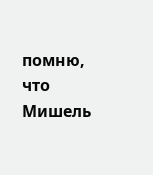помню, что Мишель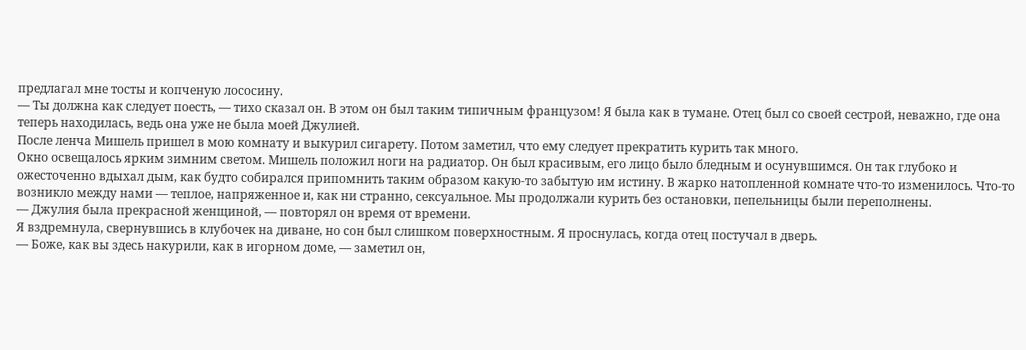предлагал мне тосты и копченую лососину.
— Ты должна как следует поесть, — тихо сказал он. В этом он был таким типичным французом! Я была как в тумане. Отец был со своей сестрой, неважно, где она теперь находилась, ведь она уже не была моей Джулией.
После ленча Мишель пришел в мою комнату и выкурил сигарету. Потом заметил, что ему следует прекратить курить так много.
Окно освещалось ярким зимним светом. Мишель положил ноги на радиатор. Он был красивым, его лицо было бледным и осунувшимся. Он так глубоко и ожесточенно вдыхал дым, как будто собирался припомнить таким образом какую-то забытую им истину. В жарко натопленной комнате что-то изменилось. Что-то возникло между нами — теплое, напряженное и, как ни странно, сексуальное. Мы продолжали курить без остановки, пепельницы были переполнены.
— Джулия была прекрасной женщиной, — повторял он время от времени.
Я вздремнула, свернувшись в клубочек на диване, но сон был слишком поверхностным. Я проснулась, когда отец постучал в дверь.
— Боже, как вы здесь накурили, как в игорном доме, — заметил он,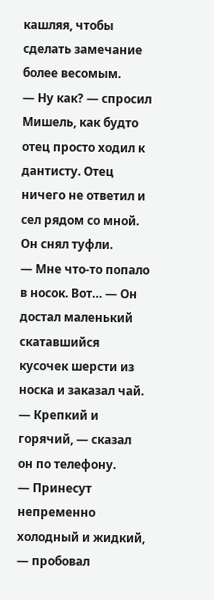кашляя, чтобы сделать замечание более весомым.
— Ну как? — спросил Мишель, как будто отец просто ходил к дантисту. Отец ничего не ответил и сел рядом со мной. Он снял туфли.
— Мне что-то попало в носок. Вот… — Он достал маленький скатавшийся кусочек шерсти из носка и заказал чай.
— Крепкий и горячий, — сказал он по телефону.
— Принесут непременно холодный и жидкий, — пробовал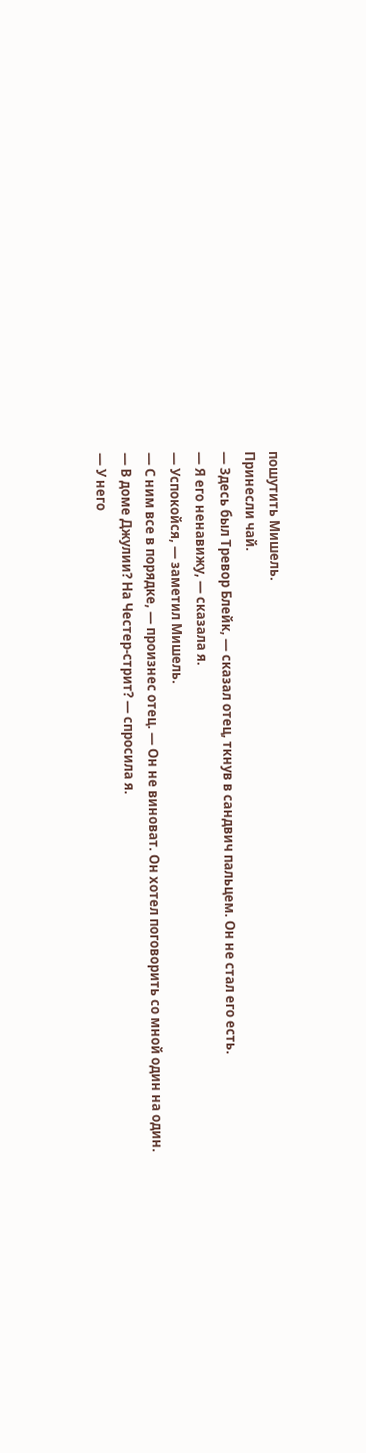пошутить Мишель.
Принесли чай.
— Здесь был Тревор Блейк, — сказал отец, ткнув в сандвич пальцем. Он не стал его есть.
— Я его ненавижу, — сказала я.
— Успокойся, — заметил Мишель.
— С ним все в порядке, — произнес отец. — Он не виноват. Он хотел поговорить со мной один на один.
— В доме Джулии? На Честер-стрит? — спросила я.
— У него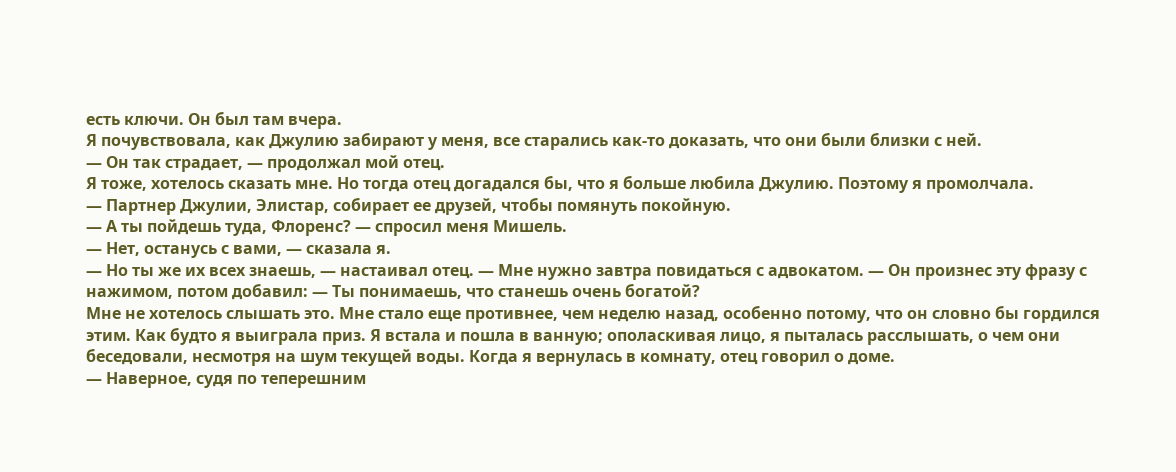есть ключи. Он был там вчера.
Я почувствовала, как Джулию забирают у меня, все старались как-то доказать, что они были близки с ней.
— Он так страдает, — продолжал мой отец.
Я тоже, хотелось сказать мне. Но тогда отец догадался бы, что я больше любила Джулию. Поэтому я промолчала.
— Партнер Джулии, Элистар, собирает ее друзей, чтобы помянуть покойную.
— А ты пойдешь туда, Флоренс? — спросил меня Мишель.
— Нет, останусь с вами, — сказала я.
— Но ты же их всех знаешь, — настаивал отец. — Мне нужно завтра повидаться с адвокатом. — Он произнес эту фразу с нажимом, потом добавил: — Ты понимаешь, что станешь очень богатой?
Мне не хотелось слышать это. Мне стало еще противнее, чем неделю назад, особенно потому, что он словно бы гордился этим. Как будто я выиграла приз. Я встала и пошла в ванную; ополаскивая лицо, я пыталась расслышать, о чем они беседовали, несмотря на шум текущей воды. Когда я вернулась в комнату, отец говорил о доме.
— Наверное, судя по теперешним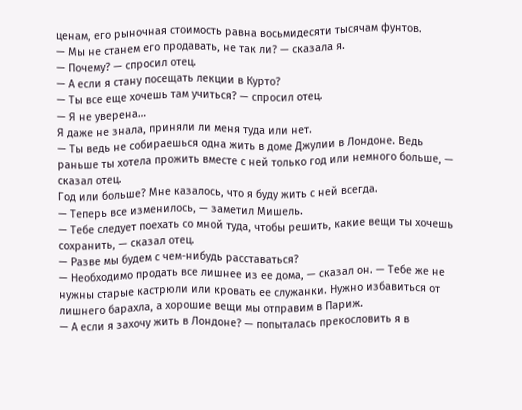ценам, его рыночная стоимость равна восьмидесяти тысячам фунтов.
— Мы не станем его продавать, не так ли? — сказала я.
— Почему? — спросил отец.
— А если я стану посещать лекции в Курто?
— Ты все еще хочешь там учиться? — спросил отец.
— Я не уверена…
Я даже не знала, приняли ли меня туда или нет.
— Ты ведь не собираешься одна жить в доме Джулии в Лондоне. Ведь раньше ты хотела прожить вместе с ней только год или немного больше, — сказал отец.
Год или больше? Мне казалось, что я буду жить с ней всегда.
— Теперь все изменилось, — заметил Мишель.
— Тебе следует поехать со мной туда, чтобы решить, какие вещи ты хочешь сохранить, — сказал отец.
— Разве мы будем с чем-нибудь расставаться?
— Необходимо продать все лишнее из ее дома, — сказал он. — Тебе же не нужны старые кастрюли или кровать ее служанки. Нужно избавиться от лишнего барахла, а хорошие вещи мы отправим в Париж.
— А если я захочу жить в Лондоне? — попыталась прекословить я в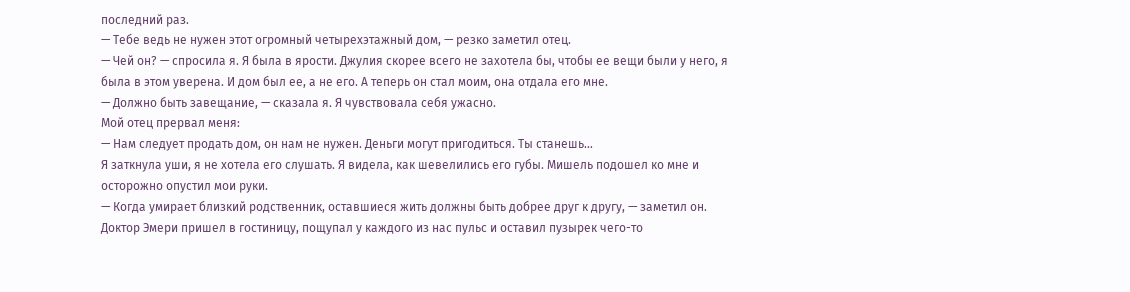последний раз.
— Тебе ведь не нужен этот огромный четырехэтажный дом, — резко заметил отец.
— Чей он? — спросила я. Я была в ярости. Джулия скорее всего не захотела бы, чтобы ее вещи были у него, я была в этом уверена. И дом был ее, а не его. А теперь он стал моим, она отдала его мне.
— Должно быть завещание, — сказала я. Я чувствовала себя ужасно.
Мой отец прервал меня:
— Нам следует продать дом, он нам не нужен. Деньги могут пригодиться. Ты станешь…
Я заткнула уши, я не хотела его слушать. Я видела, как шевелились его губы. Мишель подошел ко мне и осторожно опустил мои руки.
— Когда умирает близкий родственник, оставшиеся жить должны быть добрее друг к другу, — заметил он.
Доктор Эмери пришел в гостиницу, пощупал у каждого из нас пульс и оставил пузырек чего-то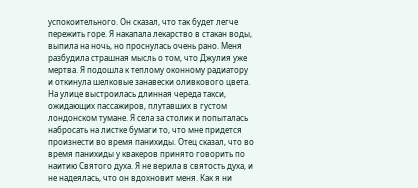успокоительного. Он сказал, что так будет легче пережить горе. Я накапала лекарство в стакан воды, выпила на ночь, но проснулась очень рано. Меня разбудила страшная мысль о том, что Джулия уже мертва. Я подошла к теплому оконному радиатору и откинула шелковые занавески оливкового цвета. На улице выстроилась длинная череда такси, ожидающих пассажиров, плутавших в густом лондонском тумане. Я села за столик и попыталась набросать на листке бумаги то, что мне придется произнести во время панихиды. Отец сказал, что во время панихиды у квакеров принято говорить по наитию Святого духа. Я не верила в святость духа, и не надеялась, что он вдохновит меня. Как я ни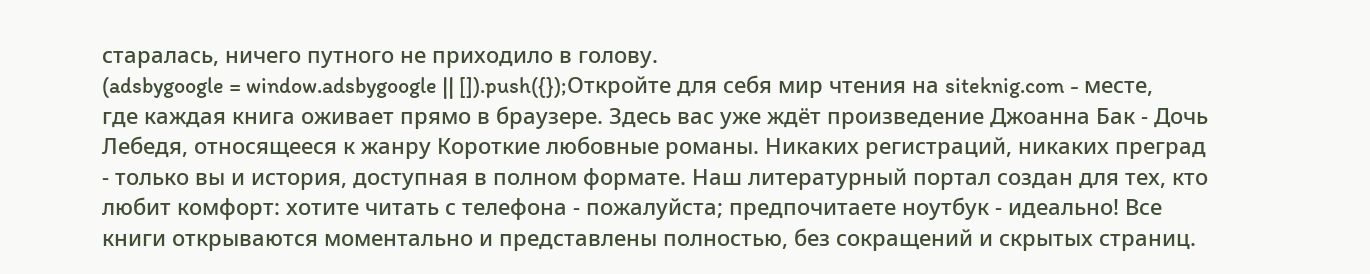старалась, ничего путного не приходило в голову.
(adsbygoogle = window.adsbygoogle || []).push({});Откройте для себя мир чтения на siteknig.com - месте, где каждая книга оживает прямо в браузере. Здесь вас уже ждёт произведение Джоанна Бак - Дочь Лебедя, относящееся к жанру Короткие любовные романы. Никаких регистраций, никаких преград - только вы и история, доступная в полном формате. Наш литературный портал создан для тех, кто любит комфорт: хотите читать с телефона - пожалуйста; предпочитаете ноутбук - идеально! Все книги открываются моментально и представлены полностью, без сокращений и скрытых страниц.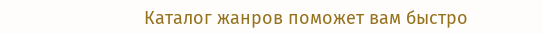Каталог жанров поможет вам быстро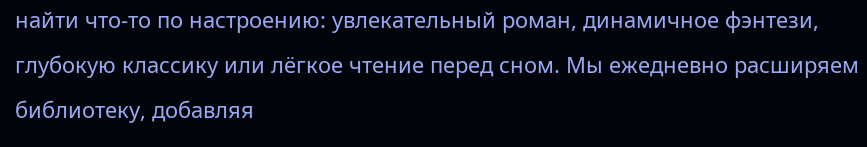найти что-то по настроению: увлекательный роман, динамичное фэнтези, глубокую классику или лёгкое чтение перед сном. Мы ежедневно расширяем библиотеку, добавляя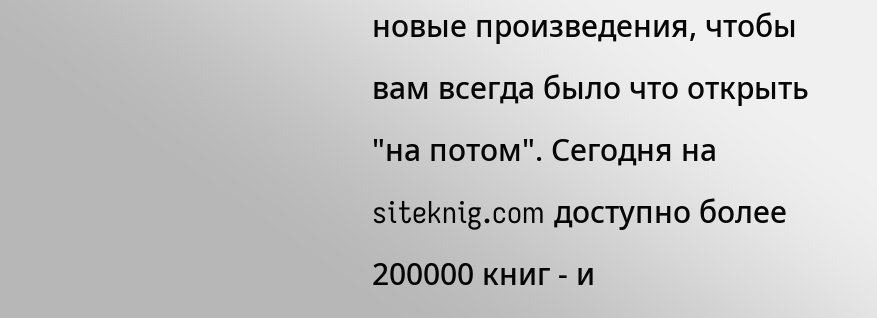новые произведения, чтобы вам всегда было что открыть "на потом". Сегодня на siteknig.com доступно более 200000 книг - и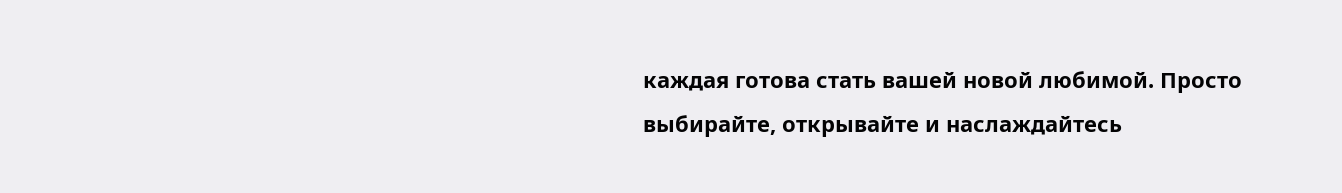каждая готова стать вашей новой любимой. Просто выбирайте, открывайте и наслаждайтесь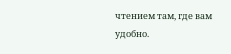чтением там, где вам удобно.